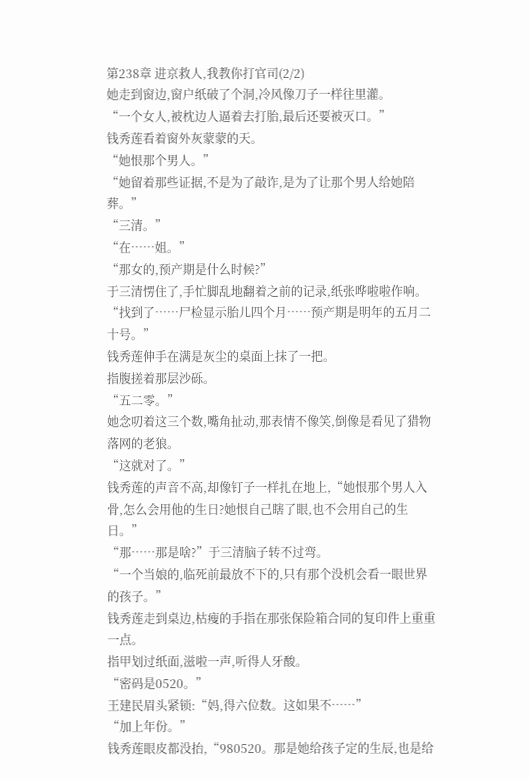第238章 进京救人,我教你打官司(2/2)
她走到窗边,窗户纸破了个洞,冷风像刀子一样往里灌。
“一个女人,被枕边人逼着去打胎,最后还要被灭口。”
钱秀莲看着窗外灰蒙蒙的天。
“她恨那个男人。”
“她留着那些证据,不是为了敲诈,是为了让那个男人给她陪葬。”
“三清。”
“在……姐。”
“那女的,预产期是什么时候?”
于三清愣住了,手忙脚乱地翻着之前的记录,纸张哗啦啦作响。
“找到了……尸检显示胎儿四个月……预产期是明年的五月二十号。”
钱秀莲伸手在满是灰尘的桌面上抹了一把。
指腹搓着那层沙砾。
“五二零。”
她念叨着这三个数,嘴角扯动,那表情不像笑,倒像是看见了猎物落网的老狼。
“这就对了。”
钱秀莲的声音不高,却像钉子一样扎在地上,“她恨那个男人入骨,怎么会用他的生日?她恨自己瞎了眼,也不会用自己的生日。”
“那……那是啥?”于三清脑子转不过弯。
“一个当娘的,临死前最放不下的,只有那个没机会看一眼世界的孩子。”
钱秀莲走到桌边,枯瘦的手指在那张保险箱合同的复印件上重重一点。
指甲划过纸面,滋啦一声,听得人牙酸。
“密码是0520。”
王建民眉头紧锁:“妈,得六位数。这如果不……”
“加上年份。”
钱秀莲眼皮都没抬,“980520。那是她给孩子定的生辰,也是给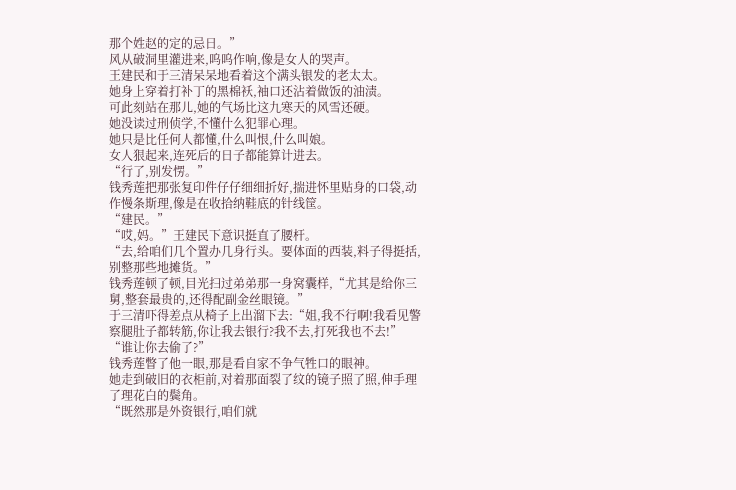那个姓赵的定的忌日。”
风从破洞里灌进来,呜呜作响,像是女人的哭声。
王建民和于三清呆呆地看着这个满头银发的老太太。
她身上穿着打补丁的黑棉袄,袖口还沾着做饭的油渍。
可此刻站在那儿,她的气场比这九寒天的风雪还硬。
她没读过刑侦学,不懂什么犯罪心理。
她只是比任何人都懂,什么叫恨,什么叫娘。
女人狠起来,连死后的日子都能算计进去。
“行了,别发愣。”
钱秀莲把那张复印件仔仔细细折好,揣进怀里贴身的口袋,动作慢条斯理,像是在收拾纳鞋底的针线筐。
“建民。”
“哎,妈。”王建民下意识挺直了腰杆。
“去,给咱们几个置办几身行头。要体面的西装,料子得挺括,别整那些地摊货。”
钱秀莲顿了顿,目光扫过弟弟那一身窝囊样,“尤其是给你三舅,整套最贵的,还得配副金丝眼镜。”
于三清吓得差点从椅子上出溜下去:“姐,我不行啊!我看见警察腿肚子都转筋,你让我去银行?我不去,打死我也不去!”
“谁让你去偷了?”
钱秀莲瞥了他一眼,那是看自家不争气牲口的眼神。
她走到破旧的衣柜前,对着那面裂了纹的镜子照了照,伸手理了理花白的鬓角。
“既然那是外资银行,咱们就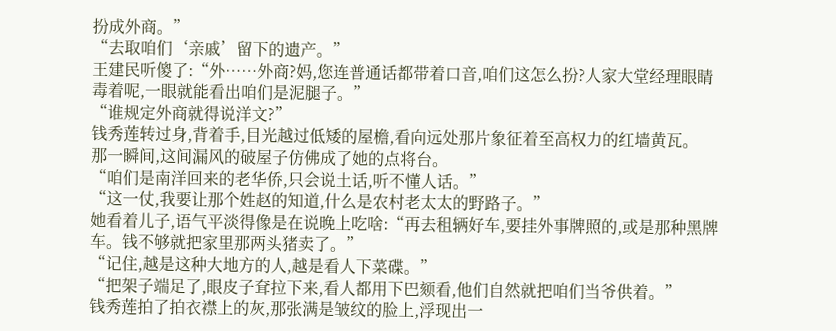扮成外商。”
“去取咱们‘亲戚’留下的遗产。”
王建民听傻了:“外……外商?妈,您连普通话都带着口音,咱们这怎么扮?人家大堂经理眼睛毒着呢,一眼就能看出咱们是泥腿子。”
“谁规定外商就得说洋文?”
钱秀莲转过身,背着手,目光越过低矮的屋檐,看向远处那片象征着至高权力的红墙黄瓦。
那一瞬间,这间漏风的破屋子仿佛成了她的点将台。
“咱们是南洋回来的老华侨,只会说土话,听不懂人话。”
“这一仗,我要让那个姓赵的知道,什么是农村老太太的野路子。”
她看着儿子,语气平淡得像是在说晚上吃啥:“再去租辆好车,要挂外事牌照的,或是那种黑牌车。钱不够就把家里那两头猪卖了。”
“记住,越是这种大地方的人,越是看人下菜碟。”
“把架子端足了,眼皮子耷拉下来,看人都用下巴颏看,他们自然就把咱们当爷供着。”
钱秀莲拍了拍衣襟上的灰,那张满是皱纹的脸上,浮现出一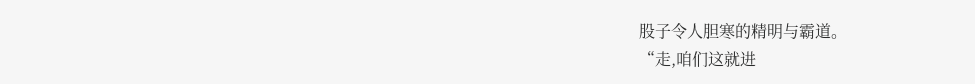股子令人胆寒的精明与霸道。
“走,咱们这就进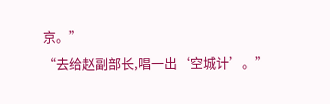京。”
“去给赵副部长,唱一出‘空城计’。”